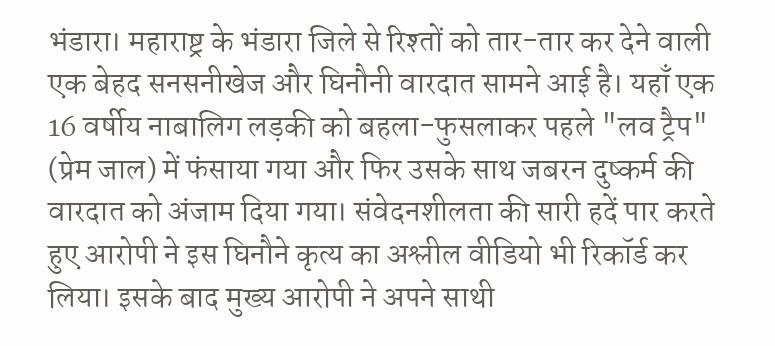भंडारा। महाराष्ट्र के भंडारा जिले से रिश्तों को तार-तार कर देने वाली एक बेहद सनसनीखेज और घिनौनी वारदात सामने आई है। यहाँ एक 16 वर्षीय नाबालिग लड़की को बहला-फुसलाकर पहले "लव ट्रैप" (प्रेम जाल) में फंसाया गया और फिर उसके साथ जबरन दुष्कर्म की वारदात को अंजाम दिया गया। संवेदनशीलता की सारी हदें पार करते हुए आरोपी ने इस घिनौने कृत्य का अश्लील वीडियो भी रिकॉर्ड कर लिया। इसके बाद मुख्य आरोपी ने अपने साथी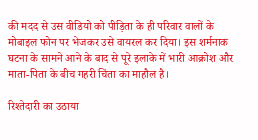की मदद से उस वीडियो को पीड़िता के ही परिवार वालों के मोबाइल फोन पर भेजकर उसे वायरल कर दिया। इस शर्मनाक घटना के सामने आने के बाद से पूरे इलाके में भारी आक्रोश और माता-पिता के बीच गहरी चिंता का माहौल है।

रिश्तेदारी का उठाया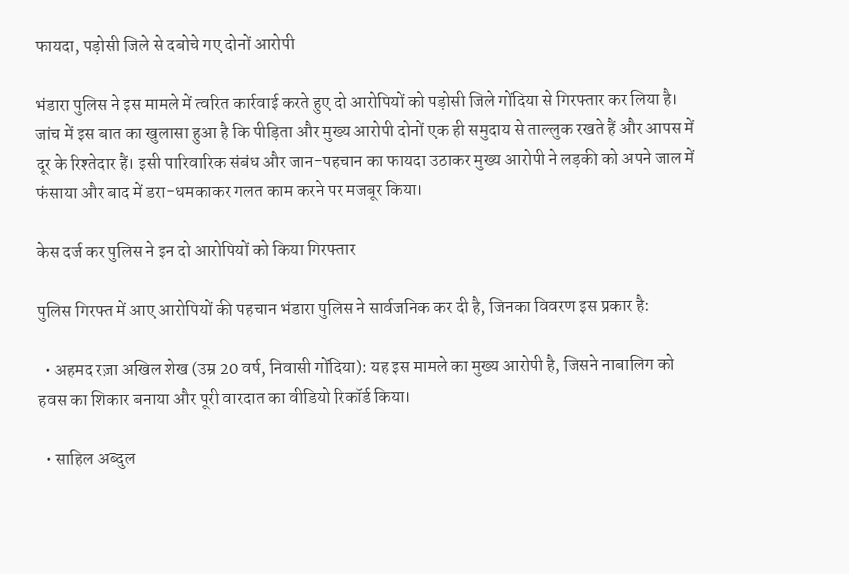फायदा, पड़ोसी जिले से दबोचे गए दोनों आरोपी

भंडारा पुलिस ने इस मामले में त्वरित कार्रवाई करते हुए दो आरोपियों को पड़ोसी जिले गोंदिया से गिरफ्तार कर लिया है। जांच में इस बात का खुलासा हुआ है कि पीड़िता और मुख्य आरोपी दोनों एक ही समुदाय से ताल्लुक रखते हैं और आपस में दूर के रिश्तेदार हैं। इसी पारिवारिक संबंध और जान-पहचान का फायदा उठाकर मुख्य आरोपी ने लड़की को अपने जाल में फंसाया और बाद में डरा-धमकाकर गलत काम करने पर मजबूर किया।

केस दर्ज कर पुलिस ने इन दो आरोपियों को किया गिरफ्तार

पुलिस गिरफ्त में आए आरोपियों की पहचान भंडारा पुलिस ने सार्वजनिक कर दी है, जिनका विवरण इस प्रकार है:

  • अहमद रज़ा अखिल शेख (उम्र 20 वर्ष, निवासी गोंदिया): यह इस मामले का मुख्य आरोपी है, जिसने नाबालिग को हवस का शिकार बनाया और पूरी वारदात का वीडियो रिकॉर्ड किया।

  • साहिल अब्दुल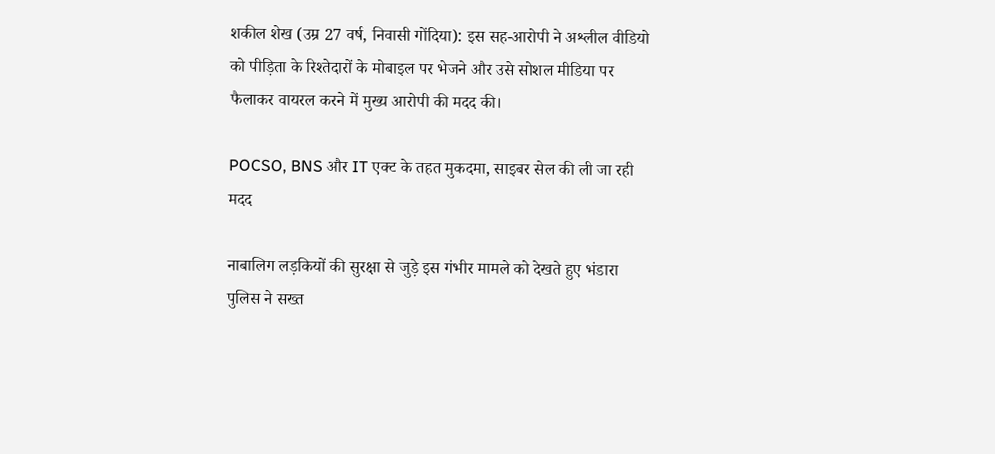शकील शेख (उम्र 27 वर्ष, निवासी गोंदिया): इस सह-आरोपी ने अश्लील वीडियो को पीड़िता के रिश्तेदारों के मोबाइल पर भेजने और उसे सोशल मीडिया पर फैलाकर वायरल करने में मुख्य आरोपी की मदद की।

POCSO, BNS और IT एक्ट के तहत मुकदमा, साइबर सेल की ली जा रही मदद

नाबालिग लड़कियों की सुरक्षा से जुड़े इस गंभीर मामले को देखते हुए भंडारा पुलिस ने सख्त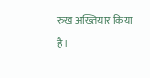रुख अख्तियार किया है।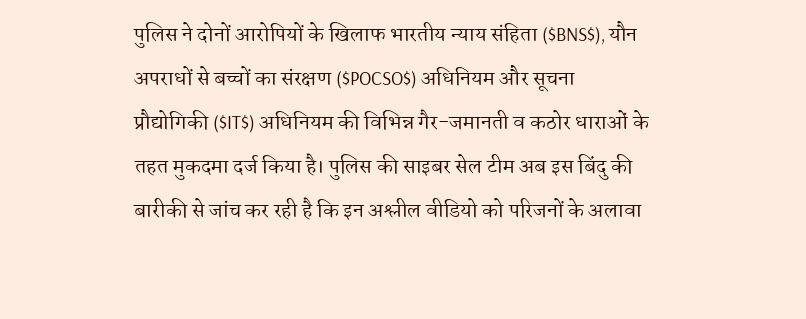पुलिस ने दोनों आरोपियों के खिलाफ भारतीय न्याय संहिता ($BNS$), यौन अपराधों से बच्चों का संरक्षण ($POCSO$) अधिनियम और सूचना प्रौद्योगिकी ($IT$) अधिनियम की विभिन्न गैर-जमानती व कठोर धाराओं के तहत मुकदमा दर्ज किया है। पुलिस की साइबर सेल टीम अब इस बिंदु की बारीकी से जांच कर रही है कि इन अश्लील वीडियो को परिजनों के अलावा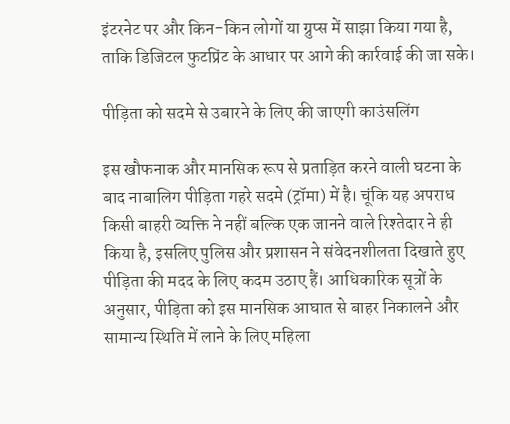इंटरनेट पर और किन-किन लोगों या ग्रुप्स में साझा किया गया है, ताकि डिजिटल फुटप्रिंट के आधार पर आगे की कार्रवाई की जा सके।

पीड़िता को सदमे से उबारने के लिए की जाएगी काउंसलिंग

इस खौफनाक और मानसिक रूप से प्रताड़ित करने वाली घटना के बाद नाबालिग पीड़िता गहरे सदमे (ट्रॉमा) में है। चूंकि यह अपराध किसी बाहरी व्यक्ति ने नहीं बल्कि एक जानने वाले रिश्तेदार ने ही किया है, इसलिए पुलिस और प्रशासन ने संवेदनशीलता दिखाते हुए पीड़िता की मदद के लिए कदम उठाए हैं। आधिकारिक सूत्रों के अनुसार, पीड़िता को इस मानसिक आघात से बाहर निकालने और सामान्य स्थिति में लाने के लिए महिला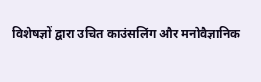विशेषज्ञों द्वारा उचित काउंसलिंग और मनोवैज्ञानिक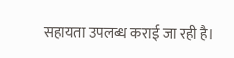सहायता उपलब्ध कराई जा रही है।